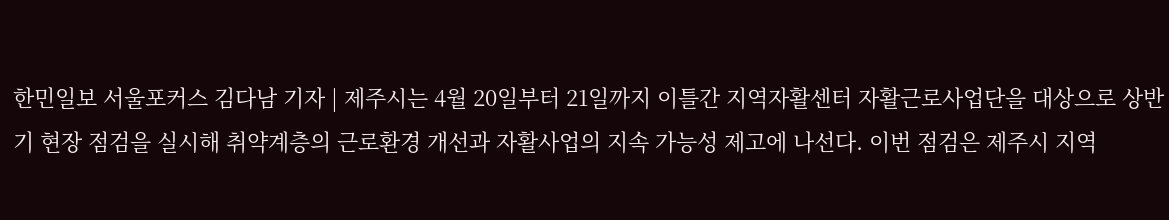한민일보 서울포커스 김다남 기자 | 제주시는 4월 20일부터 21일까지 이틀간 지역자활센터 자활근로사업단을 대상으로 상반기 현장 점검을 실시해 취약계층의 근로환경 개선과 자활사업의 지속 가능성 제고에 나선다. 이번 점검은 제주시 지역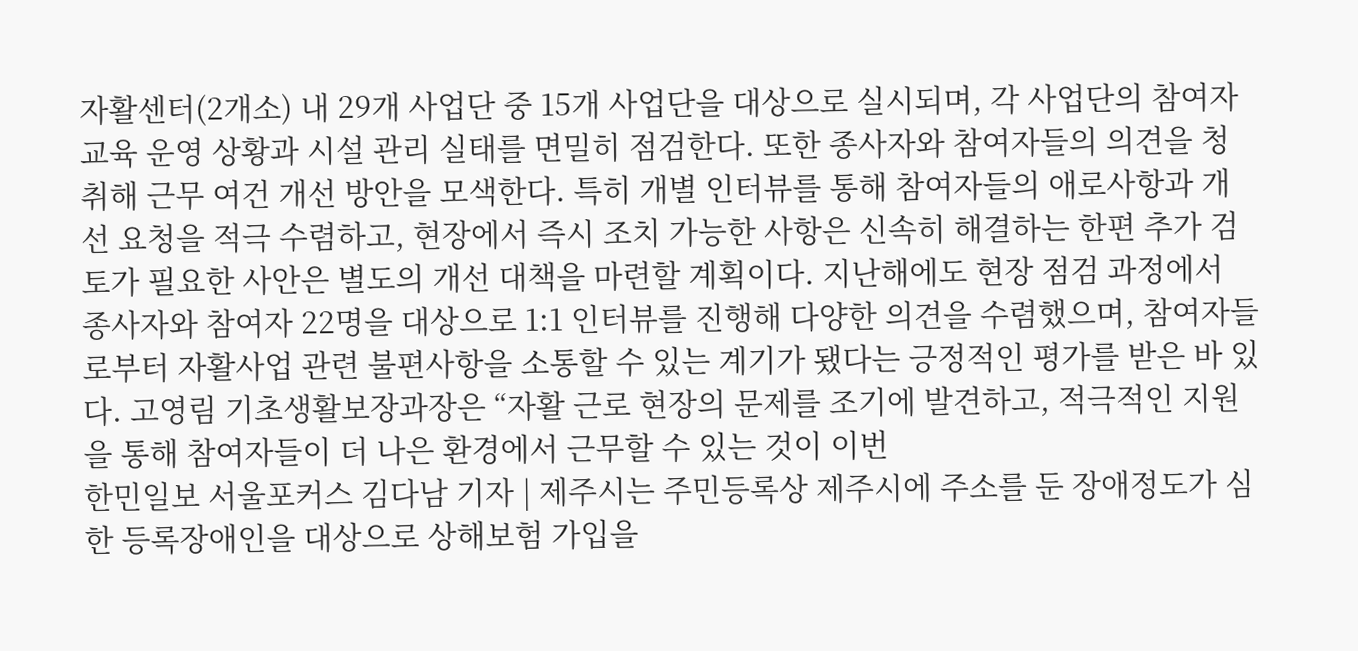자활센터(2개소) 내 29개 사업단 중 15개 사업단을 대상으로 실시되며, 각 사업단의 참여자 교육 운영 상황과 시설 관리 실태를 면밀히 점검한다. 또한 종사자와 참여자들의 의견을 청취해 근무 여건 개선 방안을 모색한다. 특히 개별 인터뷰를 통해 참여자들의 애로사항과 개선 요청을 적극 수렴하고, 현장에서 즉시 조치 가능한 사항은 신속히 해결하는 한편 추가 검토가 필요한 사안은 별도의 개선 대책을 마련할 계획이다. 지난해에도 현장 점검 과정에서 종사자와 참여자 22명을 대상으로 1:1 인터뷰를 진행해 다양한 의견을 수렴했으며, 참여자들로부터 자활사업 관련 불편사항을 소통할 수 있는 계기가 됐다는 긍정적인 평가를 받은 바 있다. 고영림 기초생활보장과장은 “자활 근로 현장의 문제를 조기에 발견하고, 적극적인 지원을 통해 참여자들이 더 나은 환경에서 근무할 수 있는 것이 이번
한민일보 서울포커스 김다남 기자 | 제주시는 주민등록상 제주시에 주소를 둔 장애정도가 심한 등록장애인을 대상으로 상해보험 가입을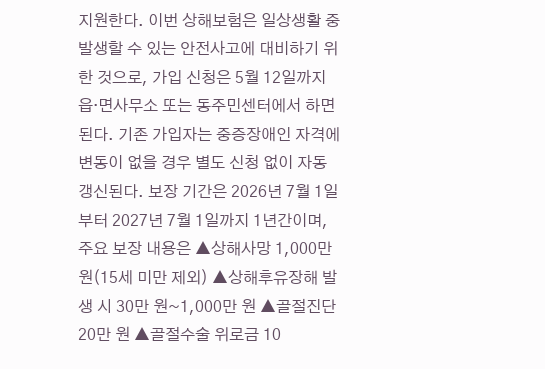지원한다. 이번 상해보험은 일상생활 중 발생할 수 있는 안전사고에 대비하기 위한 것으로, 가입 신청은 5월 12일까지 읍·면사무소 또는 동주민센터에서 하면 된다. 기존 가입자는 중증장애인 자격에 변동이 없을 경우 별도 신청 없이 자동 갱신된다. 보장 기간은 2026년 7월 1일부터 2027년 7월 1일까지 1년간이며, 주요 보장 내용은 ▲상해사망 1,000만 원(15세 미만 제외) ▲상해후유장해 발생 시 30만 원~1,000만 원 ▲골절진단 20만 원 ▲골절수술 위로금 10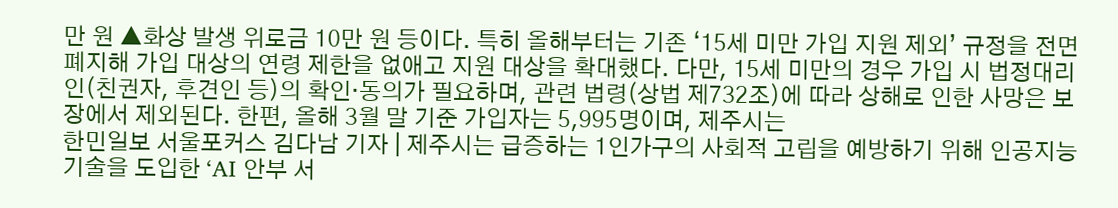만 원 ▲화상 발생 위로금 10만 원 등이다. 특히 올해부터는 기존 ‘15세 미만 가입 지원 제외’ 규정을 전면 폐지해 가입 대상의 연령 제한을 없애고 지원 대상을 확대했다. 다만, 15세 미만의 경우 가입 시 법정대리인(친권자, 후견인 등)의 확인·동의가 필요하며, 관련 법령(상법 제732조)에 따라 상해로 인한 사망은 보장에서 제외된다. 한편, 올해 3월 말 기준 가입자는 5,995명이며, 제주시는
한민일보 서울포커스 김다남 기자 | 제주시는 급증하는 1인가구의 사회적 고립을 예방하기 위해 인공지능 기술을 도입한 ‘AI 안부 서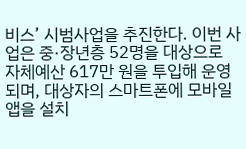비스’ 시범사업을 추진한다. 이번 사업은 중·장년층 52명을 대상으로 자체예산 617만 원을 투입해 운영되며, 대상자의 스마트폰에 모바일 앱을 설치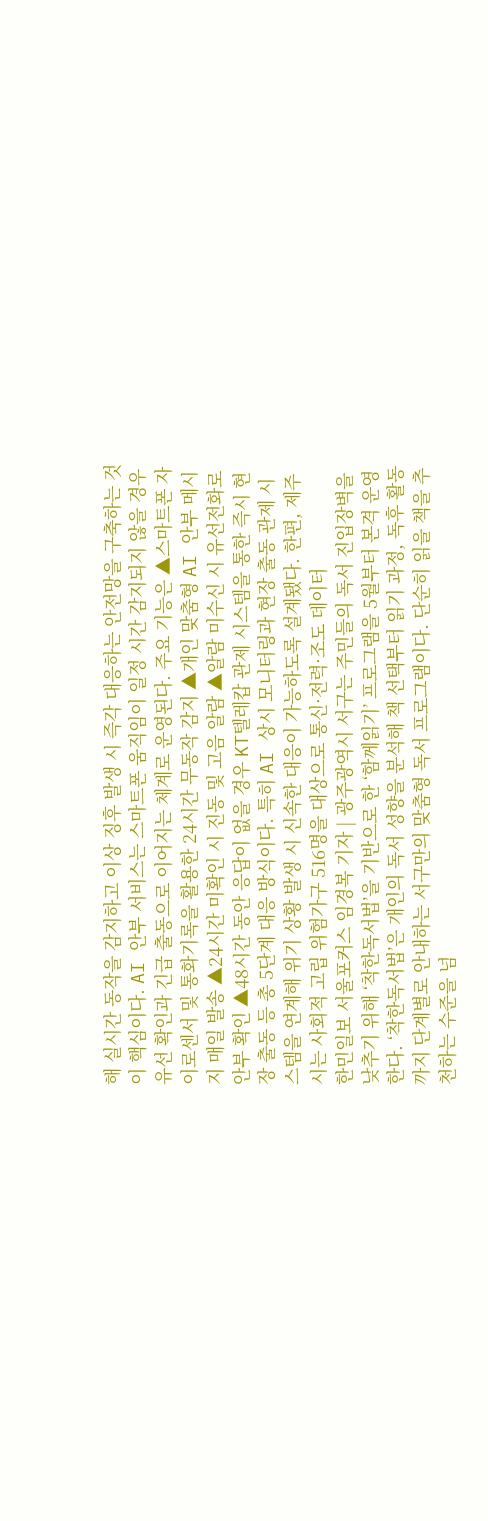해 실시간 동작을 감지하고 이상 징후 발생 시 즉각 대응하는 안전망을 구축하는 것이 핵심이다. AI 안부 서비스는 스마트폰 움직임이 일정 시간 감지되지 않을 경우 유선 확인과 긴급 출동으로 이어지는 체계로 운영된다. 주요 기능은 ▲스마트폰 자이로센서 및 통화기록을 활용한 24시간 무동작 감지 ▲개인 맞춤형 AI 안부 메시지 매일 발송 ▲24시간 미확인 시 진동 및 고음 알람 ▲알람 미수신 시 유선전화로 안부 확인 ▲48시간 동안 응답이 없을 경우 KT텔레캅 관제 시스템을 통한 즉시 현장 출동 등 총 5단계 대응 방식이다. 특히 AI 상시 모니터링과 현장 출동 관제 시스템을 연계해 위기 상황 발생 시 신속한 대응이 가능하도록 설계됐다. 한편, 제주시는 사회적 고립 위험가구 516명을 대상으로 통신·전력·조도 데이터
한민일보 서울포커스 임경복 기자 | 광주광역시 서구는 주민들의 독서 진입장벽을 낮추기 위해 ‘착한독서법’을 기반으로 한 ‘함께읽기’ 프로그램을 5월부터 본격 운영한다. ‘착한독서법’은 개인의 독서 성향을 분석해 책 선택부터 읽기 과정, 독후 활동까지 단계별로 안내하는 서구만의 맞춤형 독서 프로그램이다. 단순히 읽을 책을 추천하는 수준을 넘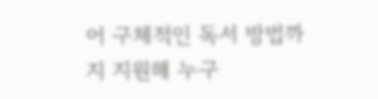어 구체적인 독서 방법까지 지원해 누구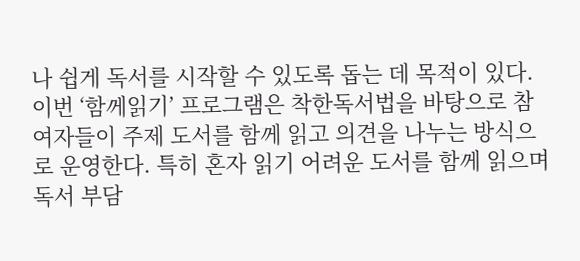나 쉽게 독서를 시작할 수 있도록 돕는 데 목적이 있다. 이번 ‘함께읽기’ 프로그램은 착한독서법을 바탕으로 참여자들이 주제 도서를 함께 읽고 의견을 나누는 방식으로 운영한다. 특히 혼자 읽기 어려운 도서를 함께 읽으며 독서 부담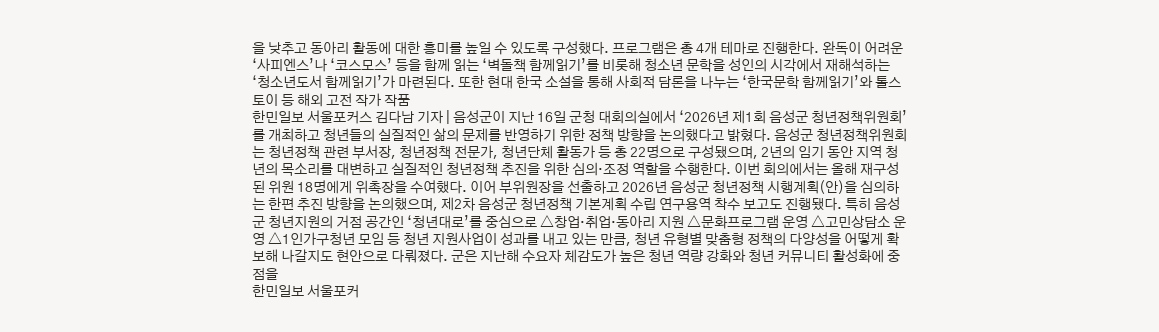을 낮추고 동아리 활동에 대한 흥미를 높일 수 있도록 구성했다. 프로그램은 총 4개 테마로 진행한다. 완독이 어려운 ‘사피엔스’나 ‘코스모스’ 등을 함께 읽는 ‘벽돌책 함께읽기’를 비롯해 청소년 문학을 성인의 시각에서 재해석하는 ‘청소년도서 함께읽기’가 마련된다. 또한 현대 한국 소설을 통해 사회적 담론을 나누는 ‘한국문학 함께읽기’와 톨스토이 등 해외 고전 작가 작품
한민일보 서울포커스 김다남 기자 | 음성군이 지난 16일 군청 대회의실에서 ‘2026년 제1회 음성군 청년정책위원회’를 개최하고 청년들의 실질적인 삶의 문제를 반영하기 위한 정책 방향을 논의했다고 밝혔다. 음성군 청년정책위원회는 청년정책 관련 부서장, 청년정책 전문가, 청년단체 활동가 등 총 22명으로 구성됐으며, 2년의 임기 동안 지역 청년의 목소리를 대변하고 실질적인 청년정책 추진을 위한 심의·조정 역할을 수행한다. 이번 회의에서는 올해 재구성된 위원 18명에게 위촉장을 수여했다. 이어 부위원장을 선출하고 2026년 음성군 청년정책 시행계획(안)을 심의하는 한편 추진 방향을 논의했으며, 제2차 음성군 청년정책 기본계획 수립 연구용역 착수 보고도 진행됐다. 특히 음성군 청년지원의 거점 공간인 ‘청년대로’를 중심으로 △창업·취업·동아리 지원 △문화프로그램 운영 △고민상담소 운영 △1인가구청년 모임 등 청년 지원사업이 성과를 내고 있는 만큼, 청년 유형별 맞춤형 정책의 다양성을 어떻게 확보해 나갈지도 현안으로 다뤄졌다. 군은 지난해 수요자 체감도가 높은 청년 역량 강화와 청년 커뮤니티 활성화에 중점을
한민일보 서울포커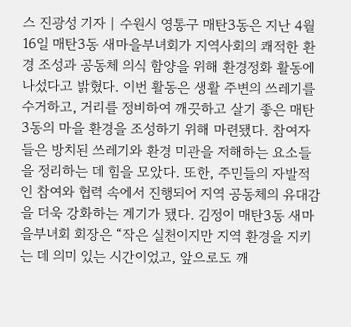스 진광성 기자 | 수원시 영통구 매탄3동은 지난 4월 16일 매탄3동 새마을부녀회가 지역사회의 쾌적한 환경 조성과 공동체 의식 함양을 위해 환경정화 활동에 나섰다고 밝혔다. 이번 활동은 생활 주변의 쓰레기를 수거하고, 거리를 정비하여 깨끗하고 살기 좋은 매탄3동의 마을 환경을 조성하기 위해 마련됐다. 참여자들은 방치된 쓰레기와 환경 미관을 저해하는 요소들을 정리하는 데 힘을 모았다. 또한, 주민들의 자발적인 참여와 협력 속에서 진행되어 지역 공동체의 유대감을 더욱 강화하는 계기가 됐다. 김정이 매탄3동 새마을부녀회 회장은 “작은 실천이지만 지역 환경을 지키는 데 의미 있는 시간이었고, 앞으로도 깨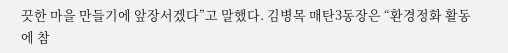끗한 마을 만들기에 앞장서겠다”고 말했다. 김병목 매탄3동장은 “환경정화 활동에 참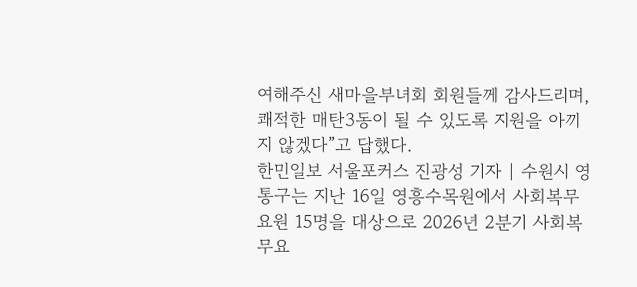여해주신 새마을부녀회 회원들께 감사드리며, 쾌적한 매탄3동이 될 수 있도록 지원을 아끼지 않겠다”고 답했다.
한민일보 서울포커스 진광성 기자 | 수원시 영통구는 지난 16일 영흥수목원에서 사회복무요원 15명을 대상으로 2026년 2분기 사회복무요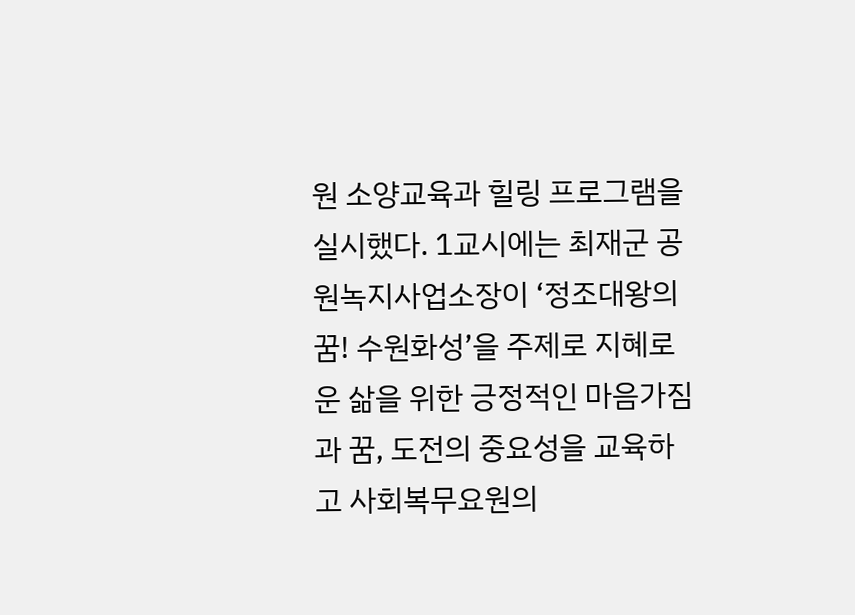원 소양교육과 힐링 프로그램을 실시했다. 1교시에는 최재군 공원녹지사업소장이 ‘정조대왕의 꿈! 수원화성’을 주제로 지혜로운 삶을 위한 긍정적인 마음가짐과 꿈, 도전의 중요성을 교육하고 사회복무요원의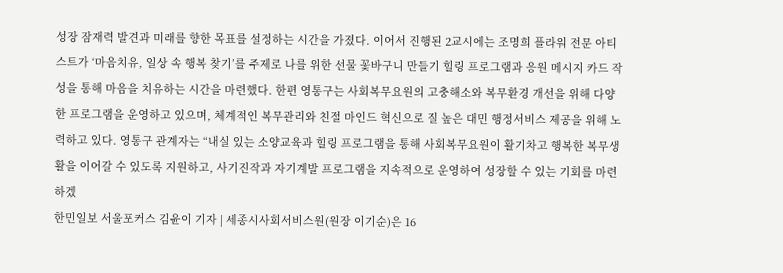성장 잠재력 발견과 미래를 향한 목표를 설정하는 시간을 가졌다. 이어서 진행된 2교시에는 조명희 플라워 전문 아티스트가 ‘마음치유, 일상 속 행복 찾기’를 주제로 나를 위한 선물 꽃바구니 만들기 힐링 프로그램과 응원 메시지 카드 작성을 통해 마음을 치유하는 시간을 마련했다. 한편 영통구는 사회복무요원의 고충해소와 복무환경 개선을 위해 다양한 프로그램을 운영하고 있으며, 체계적인 복무관리와 친절 마인드 혁신으로 질 높은 대민 행정서비스 제공을 위해 노력하고 있다. 영통구 관계자는 “내실 있는 소양교육과 힐링 프로그램을 통해 사회복무요원이 활기차고 행복한 복무생활을 이어갈 수 있도록 지원하고, 사기진작과 자기계발 프로그램을 지속적으로 운영하여 성장할 수 있는 기회를 마련하겠
한민일보 서울포커스 김윤이 기자 | 세종시사회서비스원(원장 이기순)은 16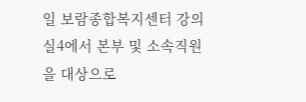일 보람종합복지센터 강의실4에서 본부 및 소속직원을 대상으로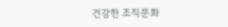건강한 조직문화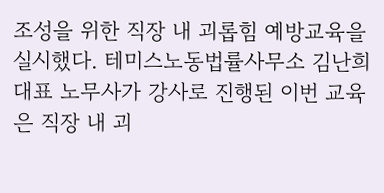조성을 위한 직장 내 괴롭힘 예방교육을 실시했다. 테미스노동법률사무소 김난희 대표 노무사가 강사로 진행된 이번 교육은 직장 내 괴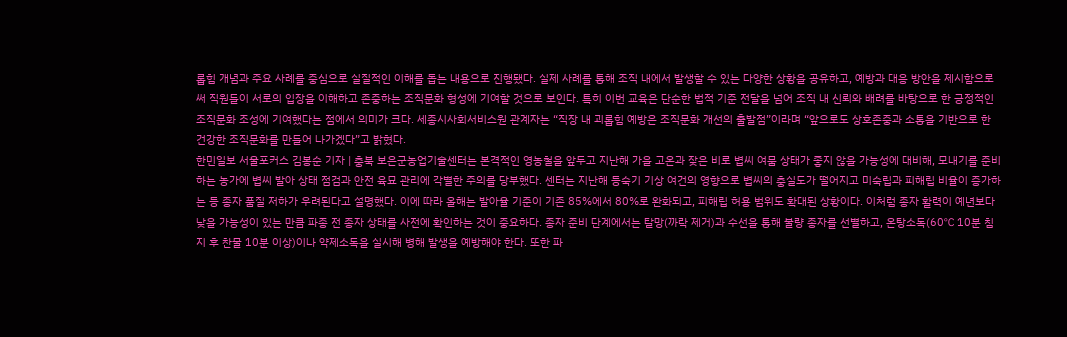롭힘 개념과 주요 사례를 중심으로 실질적인 이해를 돕는 내용으로 진행됐다. 실제 사례를 통해 조직 내에서 발생할 수 있는 다양한 상황을 공유하고, 예방과 대응 방안을 제시함으로써 직원들이 서로의 입장을 이해하고 존중하는 조직문화 형성에 기여할 것으로 보인다. 특히 이번 교육은 단순한 법적 기준 전달을 넘어 조직 내 신뢰와 배려를 바탕으로 한 긍정적인 조직문화 조성에 기여했다는 점에서 의미가 크다. 세종시사회서비스원 관계자는 “직장 내 괴롭힘 예방은 조직문화 개선의 출발점”이라며 “앞으로도 상호존중과 소통을 기반으로 한 건강한 조직문화를 만들어 나가겠다”고 밝혔다.
한민일보 서울포커스 김봉순 기자 | 충북 보은군농업기술센터는 본격적인 영농철을 앞두고 지난해 가을 고온과 잦은 비로 볍씨 여뭄 상태가 좋지 않을 가능성에 대비해, 모내기를 준비하는 농가에 볍씨 발아 상태 점검과 안전 육묘 관리에 각별한 주의를 당부했다. 센터는 지난해 등숙기 기상 여건의 영향으로 볍씨의 충실도가 떨어지고 미숙립과 피해립 비율이 증가하는 등 종자 품질 저하가 우려된다고 설명했다. 이에 따라 올해는 발아율 기준이 기존 85%에서 80%로 완화되고, 피해립 허용 범위도 확대된 상황이다. 이처럼 종자 활력이 예년보다 낮을 가능성이 있는 만큼 파종 전 종자 상태를 사전에 확인하는 것이 중요하다. 종자 준비 단계에서는 탈망(까락 제거)과 수선을 통해 불량 종자를 선별하고, 온탕소독(60℃ 10분 침지 후 찬물 10분 이상)이나 약제소독을 실시해 병해 발생을 예방해야 한다. 또한 파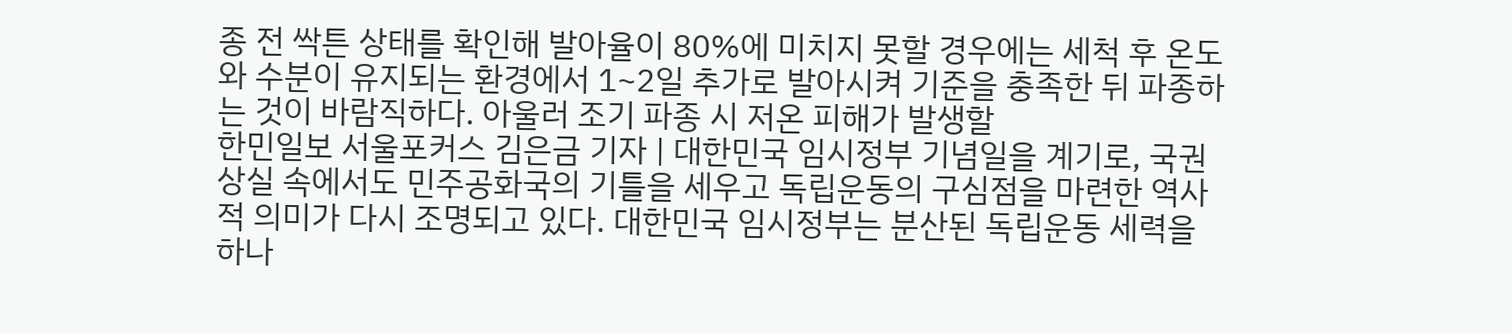종 전 싹튼 상태를 확인해 발아율이 80%에 미치지 못할 경우에는 세척 후 온도와 수분이 유지되는 환경에서 1~2일 추가로 발아시켜 기준을 충족한 뒤 파종하는 것이 바람직하다. 아울러 조기 파종 시 저온 피해가 발생할
한민일보 서울포커스 김은금 기자 | 대한민국 임시정부 기념일을 계기로, 국권 상실 속에서도 민주공화국의 기틀을 세우고 독립운동의 구심점을 마련한 역사적 의미가 다시 조명되고 있다. 대한민국 임시정부는 분산된 독립운동 세력을 하나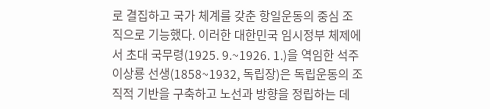로 결집하고 국가 체계를 갖춘 항일운동의 중심 조직으로 기능했다. 이러한 대한민국 임시정부 체제에서 초대 국무령(1925. 9.~1926. 1.)을 역임한 석주 이상룡 선생(1858~1932, 독립장)은 독립운동의 조직적 기반을 구축하고 노선과 방향을 정립하는 데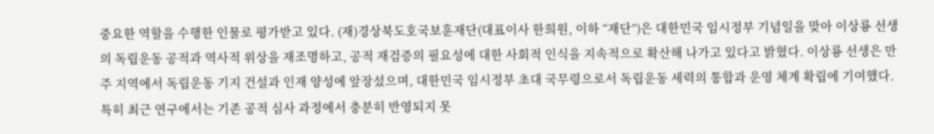중요한 역할을 수행한 인물로 평가받고 있다. (재)경상북도호국보훈재단(대표이사 한희원, 이하 “재단”)은 대한민국 임시정부 기념일을 맞아 이상룡 선생의 독립운동 공적과 역사적 위상을 재조명하고, 공적 재검증의 필요성에 대한 사회적 인식을 지속적으로 확산해 나가고 있다고 밝혔다. 이상룡 선생은 만주 지역에서 독립운동 기지 건설과 인재 양성에 앞장섰으며, 대한민국 임시정부 초대 국무령으로서 독립운동 세력의 통합과 운영 체계 확립에 기여했다. 특히 최근 연구에서는 기존 공적 심사 과정에서 충분히 반영되지 못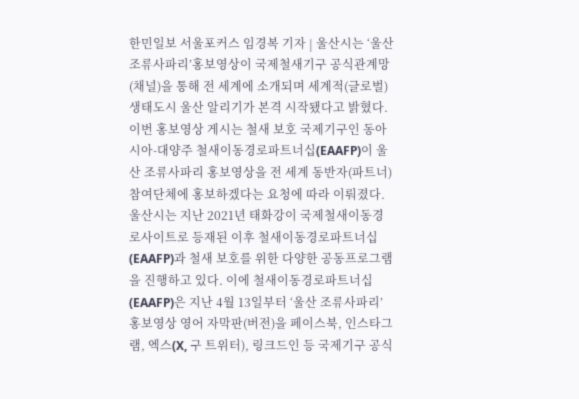한민일보 서울포커스 임경복 기자 | 울산시는 ‘울산 조류사파리’홍보영상이 국제철새기구 공식관계망(채널)을 통해 전 세계에 소개되며 세계적(글로벌) 생태도시 울산 알리기가 본격 시작됐다고 밝혔다. 이번 홍보영상 게시는 철새 보호 국제기구인 동아시아-대양주 철새이동경로파트너십(EAAFP)이 울산 조류사파리 홍보영상을 전 세계 동반자(파트너) 참여단체에 홍보하겠다는 요청에 따라 이뤄졌다. 울산시는 지난 2021년 태화강이 국제철새이동경로사이트로 등재된 이후 철새이동경로파트너십(EAAFP)과 철새 보호를 위한 다양한 공동프로그램을 진행하고 있다. 이에 철새이동경로파트너십(EAAFP)은 지난 4월 13일부터 ‘울산 조류사파리’ 홍보영상 영어 자막판(버전)을 페이스북, 인스타그램, 엑스(X, 구 트위터), 링크드인 등 국제기구 공식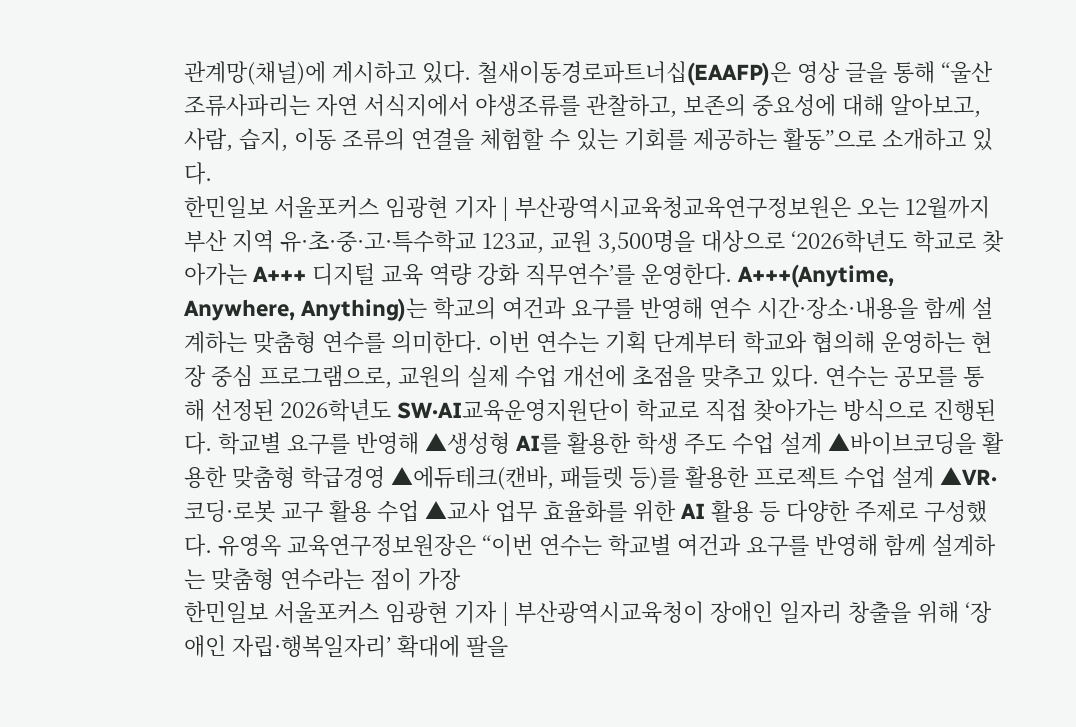관계망(채널)에 게시하고 있다. 철새이동경로파트너십(EAAFP)은 영상 글을 통해 “울산 조류사파리는 자연 서식지에서 야생조류를 관찰하고, 보존의 중요성에 대해 알아보고, 사람, 습지, 이동 조류의 연결을 체험할 수 있는 기회를 제공하는 활동”으로 소개하고 있다.
한민일보 서울포커스 임광현 기자 | 부산광역시교육청교육연구정보원은 오는 12월까지 부산 지역 유·초·중·고·특수학교 123교, 교원 3,500명을 대상으로 ‘2026학년도 학교로 찾아가는 A+++ 디지털 교육 역량 강화 직무연수’를 운영한다. A+++(Anytime, Anywhere, Anything)는 학교의 여건과 요구를 반영해 연수 시간·장소·내용을 함께 설계하는 맞춤형 연수를 의미한다. 이번 연수는 기획 단계부터 학교와 협의해 운영하는 현장 중심 프로그램으로, 교원의 실제 수업 개선에 초점을 맞추고 있다. 연수는 공모를 통해 선정된 2026학년도 SW·AI교육운영지원단이 학교로 직접 찾아가는 방식으로 진행된다. 학교별 요구를 반영해 ▲생성형 AI를 활용한 학생 주도 수업 설계 ▲바이브코딩을 활용한 맞춤형 학급경영 ▲에듀테크(캔바, 패들렛 등)를 활용한 프로젝트 수업 설계 ▲VR·코딩·로봇 교구 활용 수업 ▲교사 업무 효율화를 위한 AI 활용 등 다양한 주제로 구성했다. 유영옥 교육연구정보원장은 “이번 연수는 학교별 여건과 요구를 반영해 함께 설계하는 맞춤형 연수라는 점이 가장
한민일보 서울포커스 임광현 기자 | 부산광역시교육청이 장애인 일자리 창출을 위해 ‘장애인 자립·행복일자리’ 확대에 팔을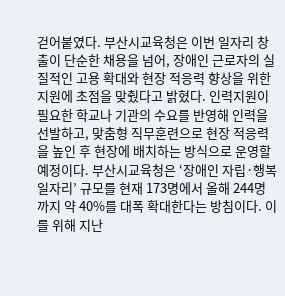걷어붙였다. 부산시교육청은 이번 일자리 창출이 단순한 채용을 넘어, 장애인 근로자의 실질적인 고용 확대와 현장 적응력 향상을 위한 지원에 초점을 맞췄다고 밝혔다. 인력지원이 필요한 학교나 기관의 수요를 반영해 인력을 선발하고, 맞춤형 직무훈련으로 현장 적응력을 높인 후 현장에 배치하는 방식으로 운영할 예정이다. 부산시교육청은 ‘장애인 자립·행복일자리’ 규모를 현재 173명에서 올해 244명까지 약 40%를 대폭 확대한다는 방침이다. 이를 위해 지난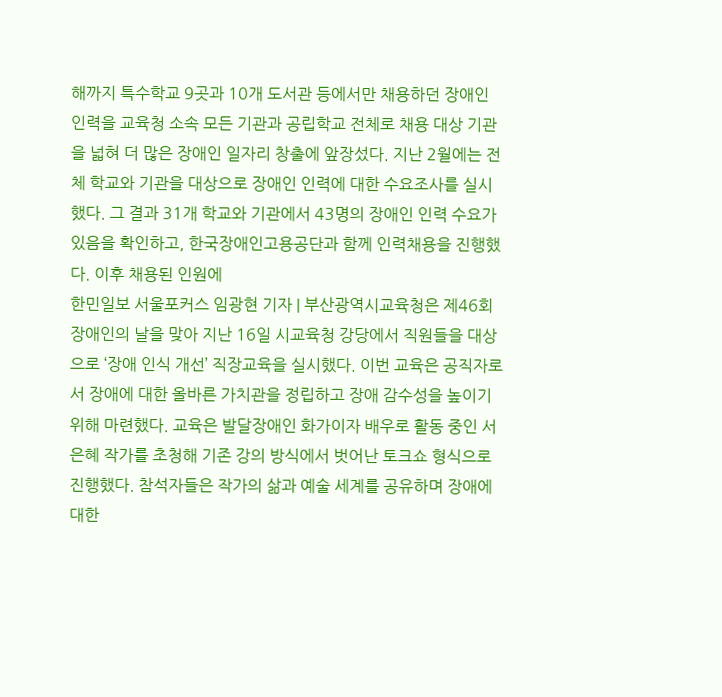해까지 특수학교 9곳과 10개 도서관 등에서만 채용하던 장애인 인력을 교육청 소속 모든 기관과 공립학교 전체로 채용 대상 기관을 넓혀 더 많은 장애인 일자리 창출에 앞장섰다. 지난 2월에는 전체 학교와 기관을 대상으로 장애인 인력에 대한 수요조사를 실시했다. 그 결과 31개 학교와 기관에서 43명의 장애인 인력 수요가 있음을 확인하고, 한국장애인고용공단과 함께 인력채용을 진행했다. 이후 채용된 인원에
한민일보 서울포커스 임광현 기자 | 부산광역시교육청은 제46회 장애인의 날을 맞아 지난 16일 시교육청 강당에서 직원들을 대상으로 ‘장애 인식 개선’ 직장교육을 실시했다. 이번 교육은 공직자로서 장애에 대한 올바른 가치관을 정립하고 장애 감수성을 높이기 위해 마련했다. 교육은 발달장애인 화가이자 배우로 활동 중인 서은혜 작가를 초청해 기존 강의 방식에서 벗어난 토크쇼 형식으로 진행했다. 참석자들은 작가의 삶과 예술 세계를 공유하며 장애에 대한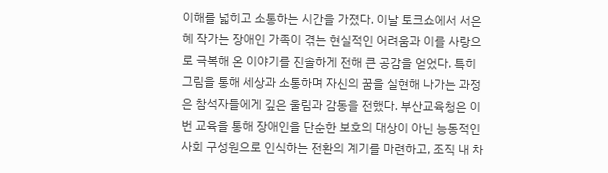이해를 넓히고 소통하는 시간을 가졌다. 이날 토크쇼에서 서은혜 작가는 장애인 가족이 겪는 현실적인 어려움과 이를 사랑으로 극복해 온 이야기를 진솔하게 전해 큰 공감을 얻었다. 특히 그림을 통해 세상과 소통하며 자신의 꿈을 실현해 나가는 과정은 참석자들에게 깊은 울림과 감동을 전했다. 부산교육청은 이번 교육을 통해 장애인을 단순한 보호의 대상이 아닌 능동적인 사회 구성원으로 인식하는 전환의 계기를 마련하고, 조직 내 차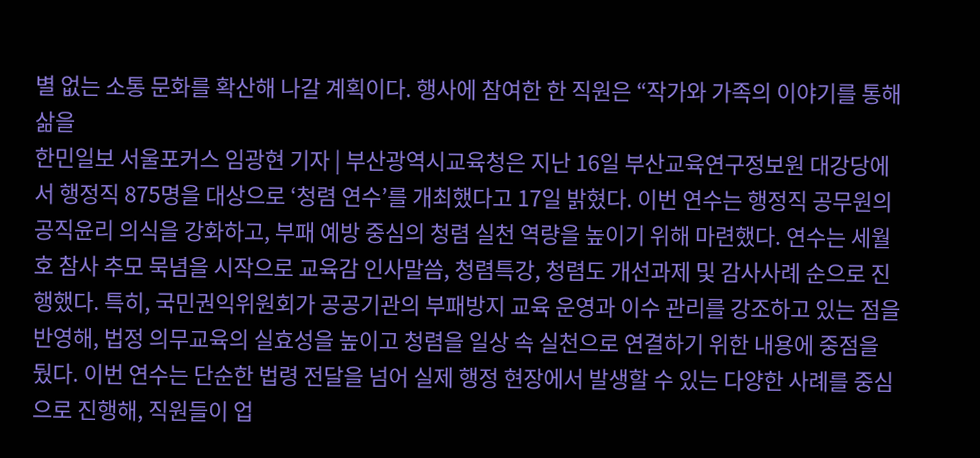별 없는 소통 문화를 확산해 나갈 계획이다. 행사에 참여한 한 직원은 “작가와 가족의 이야기를 통해 삶을
한민일보 서울포커스 임광현 기자 | 부산광역시교육청은 지난 16일 부산교육연구정보원 대강당에서 행정직 875명을 대상으로 ‘청렴 연수’를 개최했다고 17일 밝혔다. 이번 연수는 행정직 공무원의 공직윤리 의식을 강화하고, 부패 예방 중심의 청렴 실천 역량을 높이기 위해 마련했다. 연수는 세월호 참사 추모 묵념을 시작으로 교육감 인사말씀, 청렴특강, 청렴도 개선과제 및 감사사례 순으로 진행했다. 특히, 국민권익위원회가 공공기관의 부패방지 교육 운영과 이수 관리를 강조하고 있는 점을 반영해, 법정 의무교육의 실효성을 높이고 청렴을 일상 속 실천으로 연결하기 위한 내용에 중점을 뒀다. 이번 연수는 단순한 법령 전달을 넘어 실제 행정 현장에서 발생할 수 있는 다양한 사례를 중심으로 진행해, 직원들이 업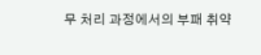무 처리 과정에서의 부패 취약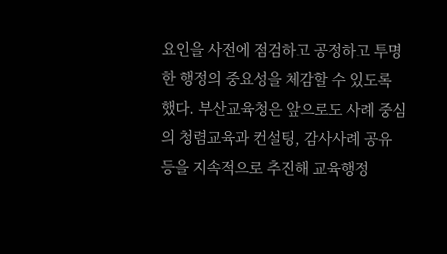요인을 사전에 점검하고 공정하고 투명한 행정의 중요성을 체감할 수 있도록 했다. 부산교육청은 앞으로도 사례 중심의 청렴교육과 컨설팅, 감사사례 공유 등을 지속적으로 추진해 교육행정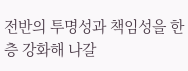전반의 투명성과 책임성을 한층 강화해 나갈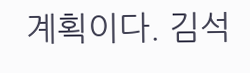계획이다. 김석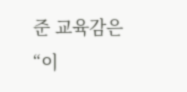준 교육감은 “이